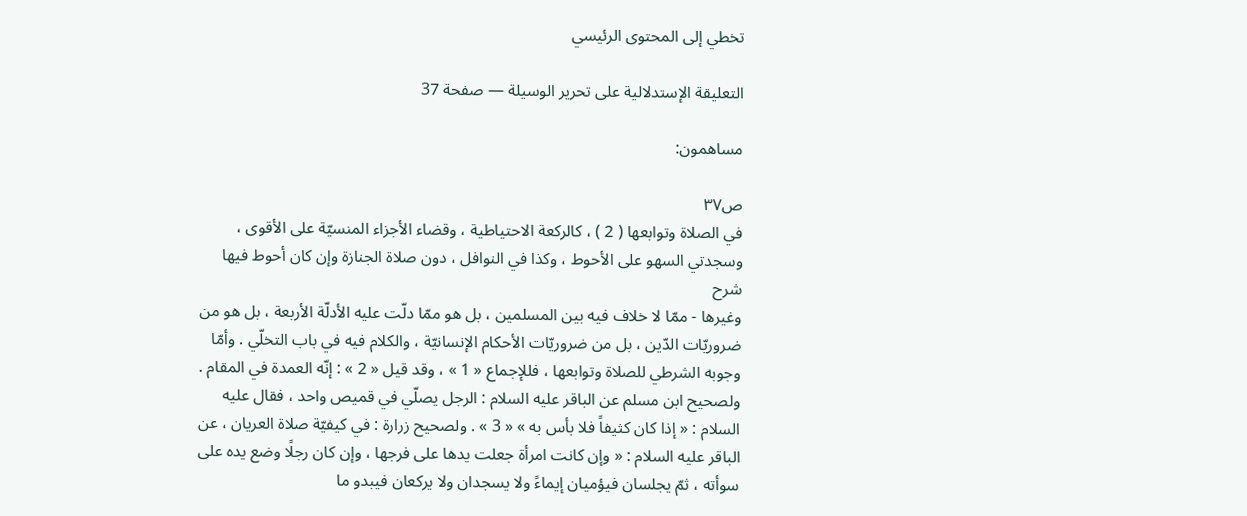تخطي إلى المحتوى الرئيسي

التعليقة الإستدلالية على تحرير الوسيلة — صفحة 37

مساهمون:

ص٣٧
في الصلاة وتوابعها ( 2 ) ، كالركعة الاحتياطية ، وقضاء الأجزاء المنسيّة على الأقوى ، وسجدتي السهو على الأحوط ، وكذا في النوافل ، دون صلاة الجنازة وإن كان أحوط فيها
شرح
وغيرها - ممّا لا خلاف فيه بين المسلمين ، بل هو ممّا دلّت عليه الأدلّة الأربعة ، بل هو من ضروريّات الدّين ، بل من ضروريّات الأحكام الإنسانيّة ، والكلام فيه في باب التخلّي . وأمّا وجوبه الشرطي للصلاة وتوابعها ، فللإجماع « 1 » ، وقد قيل « 2 » : إنّه العمدة في المقام . ولصحيح ابن مسلم عن الباقر عليه السلام : الرجل يصلّي في قميص واحد ، فقال عليه السلام : « إذا كان كثيفاً فلا بأس به » « 3 » . ولصحيح زرارة : في كيفيّة صلاة العريان ، عن الباقر عليه السلام : « وإن كانت امرأة جعلت يدها على فرجها ، وإن كان رجلًا وضع يده على سوأته ، ثمّ يجلسان فيؤميان إيماءً ولا يسجدان ولا يركعان فيبدو ما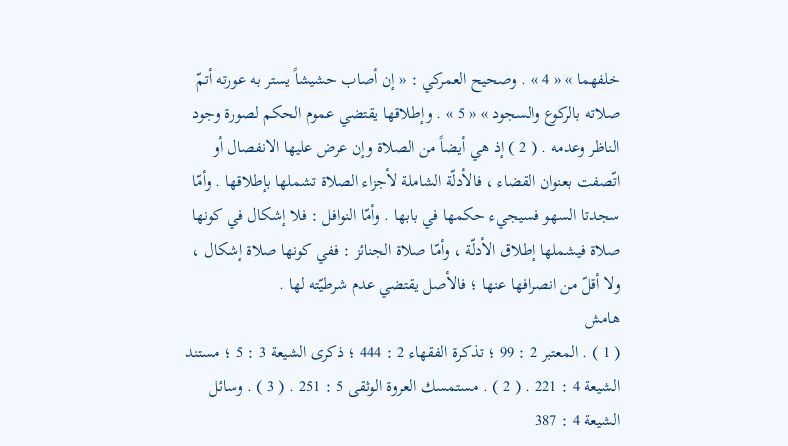خلفهما » « 4 » . وصحيح العمركي : « إن أصاب حشيشاً يستر به عورته أتمّ صلاته بالركوع والسجود » « 5 » . وإطلاقها يقتضي عموم الحكم لصورة وجود الناظر وعدمه . ( 2 ) إذ هي أيضاً من الصلاة وإن عرض عليها الانفصال أو اتّصفت بعنوان القضاء ، فالأدلّة الشاملة لأجزاء الصلاة تشملها بإطلاقها . وأمّا سجدتا السهو فسيجيء حكمها في بابها . وأمّا النوافل : فلا إشكال في كونها صلاة فيشملها إطلاق الأدلّة ، وأمّا صلاة الجنائز : ففي كونها صلاة إشكال ، ولا أقلّ من انصرافها عنها ؛ فالأصل يقتضي عدم شرطيّته لها .
هامش
( 1 ) . المعتبر 2 : 99 ؛ تذكرة الفقهاء 2 : 444 ؛ ذكرى الشيعة 3 : 5 ؛ مستند الشيعة 4 : 221 . ( 2 ) . مستمسك العروة الوثقى 5 : 251 . ( 3 ) . وسائل الشيعة 4 : 387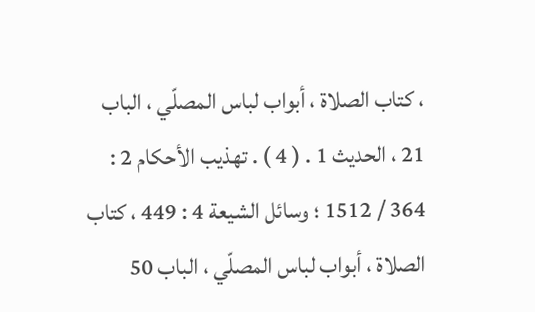، كتاب الصلاة ، أبواب لباس المصلّي ، الباب 21 ، الحديث 1 . ( 4 ) . تهذيب الأحكام 2 : 364 / 1512 ؛ وسائل الشيعة 4 : 449 ، كتاب الصلاة ، أبواب لباس المصلّي ، الباب 50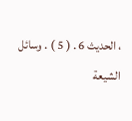، الحديث 6 . ( 5 ) . وسائل الشيعة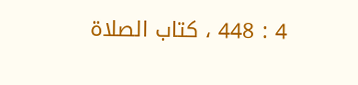4 : 448 ، كتاب الصلاة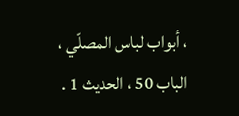، أبواب لباس المصلّي ، الباب 50 ، الحديث 1 .